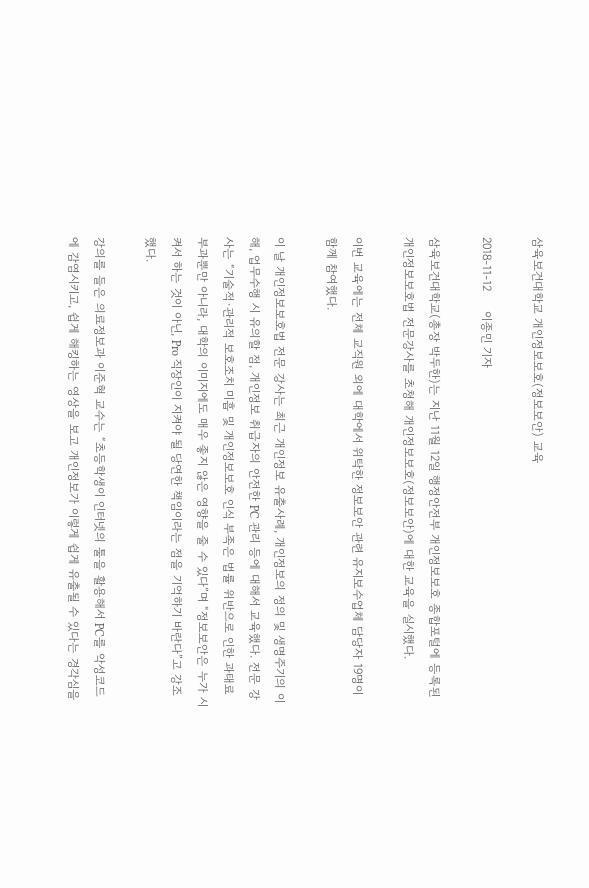삼육보건대학교 개인정보보호(정보보안) 교육

2018-11-12     이종민 기자

삼육보건대학교(총장 박두한)는 지난 11월 12일 행정안전부 개인정보보호 종합포털에 등록된 개인정보보호법 전문강사를 초청해 개인정보보호(정보보안)에 대한 교육을 실시했다.

이번 교육에는 전체 교직원 외에 대학에서 위탁한 정보보안 관련 유지보수업체 담당자 19명이 함께 참여했다.

이 날 개인정보보호법 전문 강사는 최근 개인정보 유출사례, 개인정보의 정의 및 생명주기의 이해, 업무수행 시 유의할 점, 개인정보 취급자의 안전한 PC 관리 등에 대해서 교육했다. 전문 강사는 “기술적·관리적 보호조치 미흡 및 개인정보보호 인식 부족은 법률 위반으로 인한 과태료 부과뿐만 아니라, 대학의 이미지에도 매우 좋지 않은 영향을 줄 수 있다”며 “정보보안은 누가 시켜서 하는 것이 아닌, Pro 직장인이 지켜야 될 당연한 책임이라는 점을 기억하기 바란다”고 강조했다.

강의를 들은 의료정보과 이준혁 교수는 “초등학생이 인터넷의 툴을 활용해서 PC를 악성코드에 감염시키고, 쉽게 해킹하는 영상을 보고 개인정보가 이렇게 쉽게 유출될 수 있다는 경각심을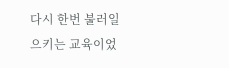다시 한번 불러일으키는 교육이었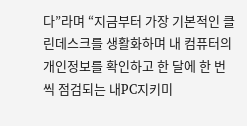다”라며 “지금부터 가장 기본적인 클린데스크를 생활화하며 내 컴퓨터의 개인정보를 확인하고 한 달에 한 번씩 점검되는 내PC지키미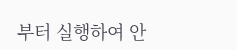부터 실행하여 안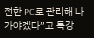전한 PC로 관리해 나가야겠다”고 특강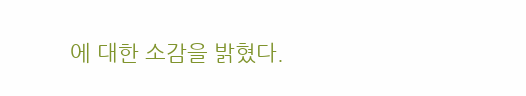에 대한 소감을 밝혔다.